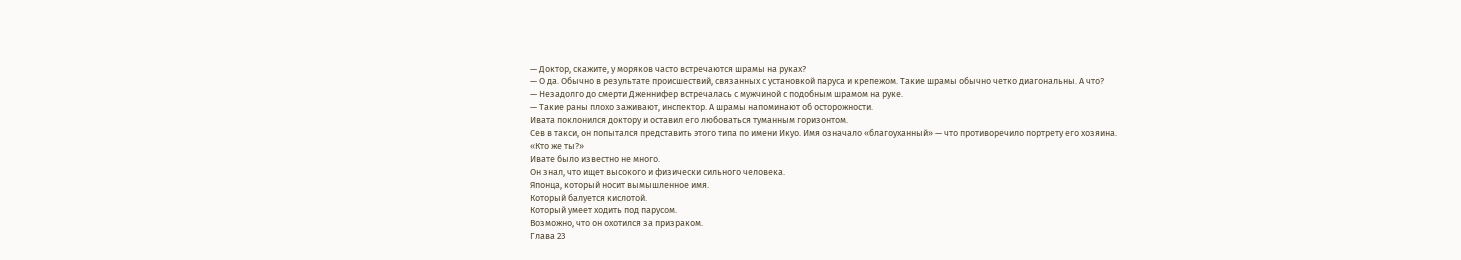— Доктор, скажите, у моряков часто встречаются шрамы на руках?
— О да. Обычно в результате происшествий, связанных с установкой паруса и крепежом. Такие шрамы обычно четко диагональны. А что?
— Незадолго до смерти Дженнифер встречалась с мужчиной с подобным шрамом на руке.
— Такие раны плохо заживают, инспектор. А шрамы напоминают об осторожности.
Ивата поклонился доктору и оставил его любоваться туманным горизонтом.
Сев в такси, он попытался представить этого типа по имени Икуо. Имя означало «благоуханный» — что противоречило портрету его хозяина.
«Кто же ты?»
Ивате было известно не много.
Он знал, что ищет высокого и физически сильного человека.
Японца, который носит вымышленное имя.
Который балуется кислотой.
Который умеет ходить под парусом.
Возможно, что он охотился за призраком.
Глава 23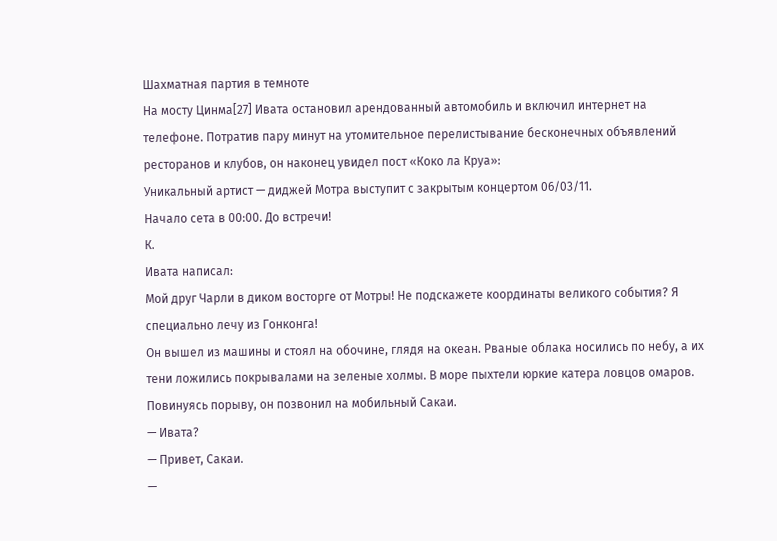Шахматная партия в темноте
На мосту Цинма[27] Ивата остановил арендованный автомобиль и включил интернет на телефоне. Потратив пару минут на утомительное перелистывание бесконечных объявлений ресторанов и клубов, он наконец увидел пост «Коко ла Круа»:
Уникальный артист — диджей Мотра выступит с закрытым концертом 06/03/11.
Начало сета в 00:00. До встречи!
К.
Ивата написал:
Мой друг Чарли в диком восторге от Мотры! Не подскажете координаты великого события? Я специально лечу из Гонконга!
Он вышел из машины и стоял на обочине, глядя на океан. Рваные облака носились по небу, а их тени ложились покрывалами на зеленые холмы. В море пыхтели юркие катера ловцов омаров.
Повинуясь порыву, он позвонил на мобильный Сакаи.
— Ивата?
— Привет, Сакаи.
—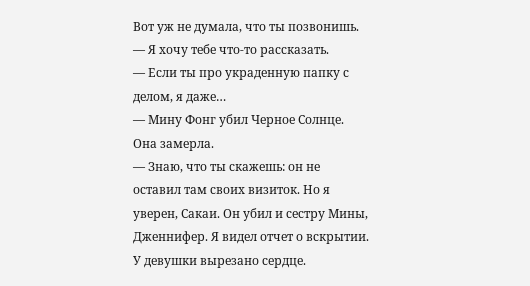Вот уж не думала, что ты позвонишь.
— Я хочу тебе что-то рассказать.
— Если ты про украденную папку с делом, я даже…
— Мину Фонг убил Черное Солнце.
Она замерла.
— Знаю, что ты скажешь: он не оставил там своих визиток. Но я уверен, Сакаи. Он убил и сестру Мины, Дженнифер. Я видел отчет о вскрытии. У девушки вырезано сердце.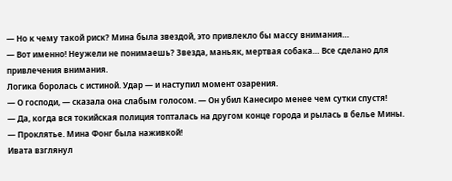— Но к чему такой риск? Мина была звездой, это привлекло бы массу внимания…
— Вот именно! Неужели не понимаешь? Звезда, маньяк, мертвая собака… Все сделано для привлечения внимания.
Логика боролась с истиной. Удар — и наступил момент озарения.
— О господи, — сказала она слабым голосом. — Он убил Канесиро менее чем сутки спустя!
— Да, когда вся токийская полиция топталась на другом конце города и рылась в белье Мины.
— Проклятье. Мина Фонг была наживкой!
Ивата взглянул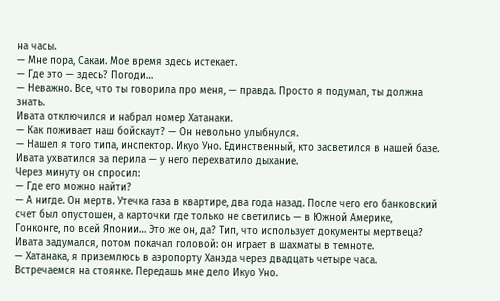на часы.
— Мне пора, Сакаи. Мое время здесь истекает.
— Где это — здесь? Погоди…
— Неважно. Все, что ты говорила про меня, — правда. Просто я подумал, ты должна знать.
Ивата отключился и набрал номер Хатанаки.
— Как поживает наш бойскаут? — Он невольно улыбнулся.
— Нашел я того типа, инспектор. Икуо Уно. Единственный, кто засветился в нашей базе.
Ивата ухватился за перила — у него перехватило дыхание.
Через минуту он спросил:
— Где его можно найти?
— А нигде. Он мертв. Утечка газа в квартире, два года назад. После чего его банковский счет был опустошен, а карточки где только не светились — в Южной Америке, Гонконге, по всей Японии… Это же он, да? Тип, что использует документы мертвеца?
Ивата задумался, потом покачал головой: он играет в шахматы в темноте.
— Хатанака, я приземлюсь в аэропорту Ханэда через двадцать четыре часа. Встречаемся на стоянке. Передашь мне дело Икуо Уно.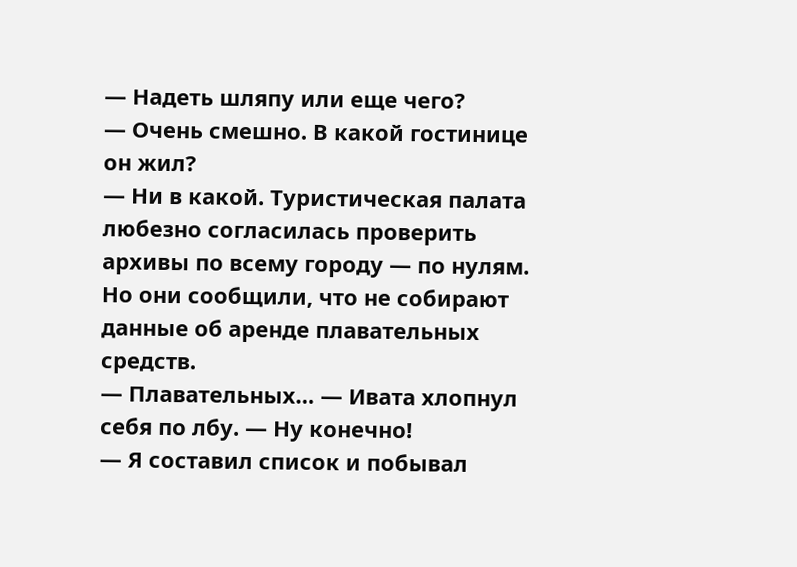— Надеть шляпу или еще чего?
— Очень смешно. В какой гостинице он жил?
— Ни в какой. Туристическая палата любезно согласилась проверить архивы по всему городу — по нулям. Но они сообщили, что не собирают данные об аренде плавательных средств.
— Плавательных… — Ивата хлопнул себя по лбу. — Ну конечно!
— Я составил список и побывал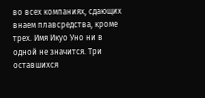во всех компаниях, сдающих внаем плавсредства, кроме трех. Имя Икуо Уно ни в одной не значится. Три оставшихся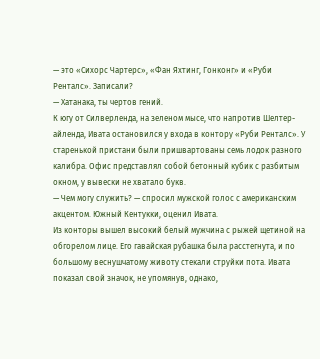— это «Сихорс Чартерс», «Фан Яхтинг, Гонконг» и «Руби Ренталс». Записали?
— Хатанака, ты чертов гений.
К югу от Силверленда, на зеленом мысе, что напротив Шелтер-айленда, Ивата остановился у входа в контору «Руби Ренталс». У старенькой пристани были пришвартованы семь лодок разного калибра. Офис представлял собой бетонный кубик с разбитым окном, у вывески не хватало букв.
— Чем могу служить? — спросил мужской голос с американским акцентом. Южный Кентукки, оценил Ивата.
Из конторы вышел высокий белый мужчина с рыжей щетиной на обгорелом лице. Его гавайская рубашка была расстегнута, и по большому веснушчатому животу стекали струйки пота. Ивата показал свой значок, не упомянув, однако,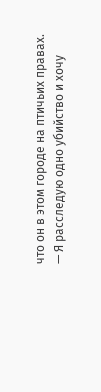что он в этом городе на птичьих правах.
— Я расследую одно убийство и хочу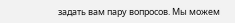задать вам пару вопросов. Мы можем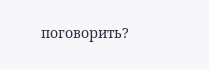поговорить?